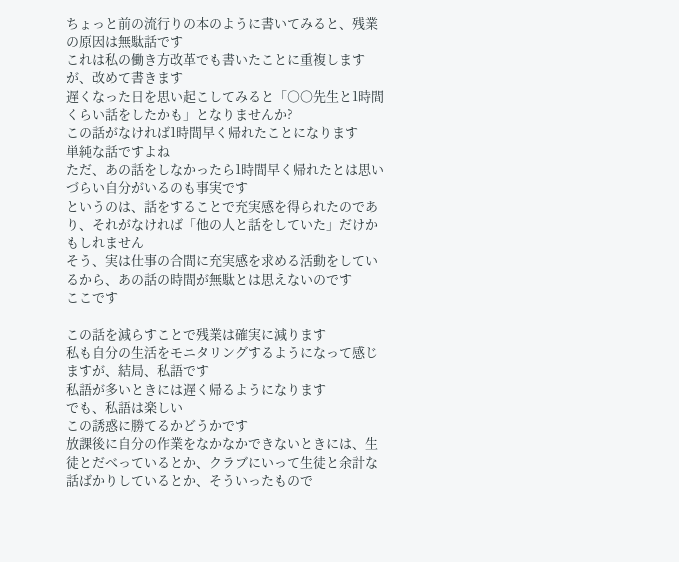ちょっと前の流行りの本のように書いてみると、残業の原因は無駄話です
これは私の働き方改革でも書いたことに重複しますが、改めて書きます
遅くなった日を思い起こしてみると「○〇先生と1時間くらい話をしたかも」となりませんか?
この話がなければ1時間早く帰れたことになります
単純な話ですよね
ただ、あの話をしなかったら1時間早く帰れたとは思いづらい自分がいるのも事実です
というのは、話をすることで充実感を得られたのであり、それがなければ「他の人と話をしていた」だけかもしれません
そう、実は仕事の合間に充実感を求める活動をしているから、あの話の時間が無駄とは思えないのです
ここです

この話を減らすことで残業は確実に減ります
私も自分の生活をモニタリングするようになって感じますが、結局、私語です
私語が多いときには遅く帰るようになります
でも、私語は楽しい
この誘惑に勝てるかどうかです
放課後に自分の作業をなかなかできないときには、生徒とだべっているとか、クラブにいって生徒と余計な話ばかりしているとか、そういったもので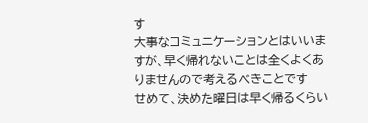す
大事なコミュニケーションとはいいますが、早く帰れないことは全くよくありませんので考えるべきことです
せめて、決めた曜日は早く帰るくらい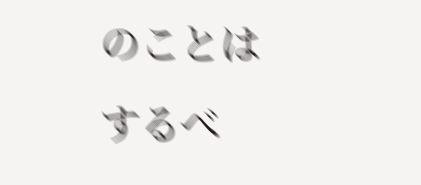のことはするべ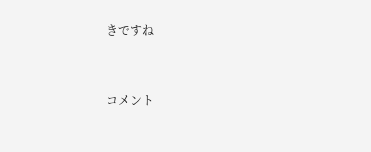きですね


コメント